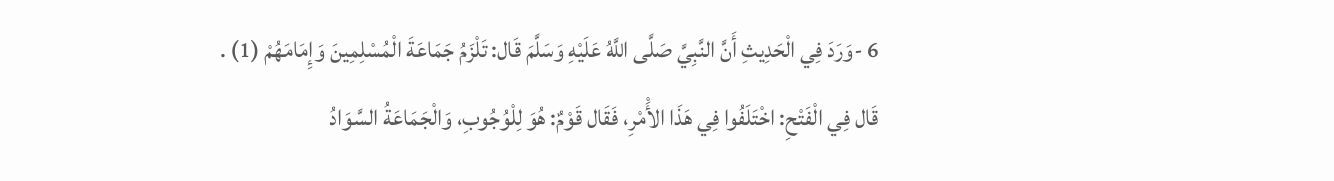6 -وَرَدَ فِي الْحَدِيثِ أَنَّ النَّبِيَّ صَلَّى اللَّهُ عَلَيْهِ وَسَلَّمَ قَال: تَلْزَمُ جَمَاعَةَ الْمُسْلِمِينَ وَإِمَامَهُمْ (1) .
قَال فِي الْفَتْحِ: اخْتَلَفُوا فِي هَذَا الأَْمْرِ، فَقَال قَوْمٌ: هُوَ لِلْوُجُوبِ، وَالْجَمَاعَةُ السَّوَادُ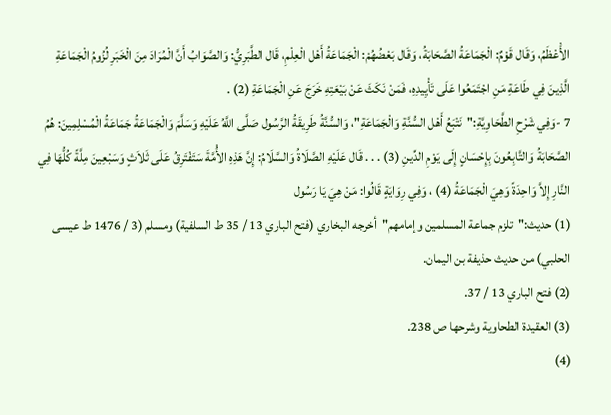الأَْعْظَمُ، وَقَال قَوْمٌ: الْجَمَاعَةُ الصَّحَابَةُ، وَقَال بَعْضُهُمْ: الْجَمَاعَةُ أَهْل الْعِلْمِ، قَال الطَّبَرِيُّ: وَالصَّوَابُ أَنَّ الْمُرَادَ مِنَ الْخَبَرِ لُزُومُ الْجَمَاعَةِ الَّذِينَ فِي طَاعَةِ مَنِ اجْتَمَعُوا عَلَى تَأْيِيدِهِ، فَمَنْ نَكَثَ عَنْ بَيْعَتِهِ خَرَجَ عَنِ الْجَمَاعَةِ (2) .
7 -وَفِي شَرْحِ الطَّحَاوِيَّةِ:"نَتْبَعُ أَهْل السُّنَّةِ وَالْجَمَاعَةِ"، وَالسُّنَّةُ طَرِيقَةُ الرَّسُول صَلَّى اللَّهُ عَلَيْهِ وَسَلَّمَ وَالْجَمَاعَةُ جَمَاعَةُ الْمُسْلِمِينَ: هُمُ الصَّحَابَةُ وَالتَّابِعُونَ بِإِحْسَانٍ إِلَى يَوْمِ الدِّينِ (3) . . . قَال عَلَيْهِ الصَّلَاةُ وَالسَّلَامُ: إِنَّ هَذِهِ الأُْمَّةَ سَتَفْتَرِقُ عَلَى ثَلاَثٍ وَسَبْعِينَ مِلَّةً كُلُّهَا فِي النَّارِ إِلاَّ وَاحِدَةً وَهِيَ الْجَمَاعَةُ (4) ، وَفِي رِوَايَةٍ قَالُوا: مَنْ هِيَ يَا رَسُول
(1) حديث:"تلزم جماعة المسلمين وإمامهم"أخرجه البخاري (فتح الباري 13 / 35 ط السلفية) ومسلم (3 / 1476 ط عيسى الحلبي) من حديث حذيفة بن اليمان.
(2) فتح الباري 13 / 37.
(3) العقيدة الطحاوية وشرحها ص 238.
(4)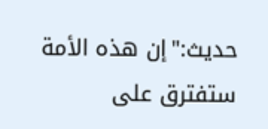حديث:"إن هذه الأمة ستفترق على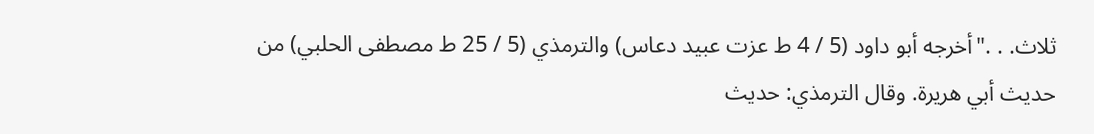ثلاث. . ."أخرجه أبو داود (5 / 4 ط عزت عبيد دعاس) والترمذي (5 / 25 ط مصطفى الحلبي) من حديث أبي هريرة. وقال الترمذي: حديث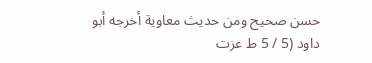حسن صحيح ومن حديث معاوية أخرجه أبو داود (5 / 5 ط عزت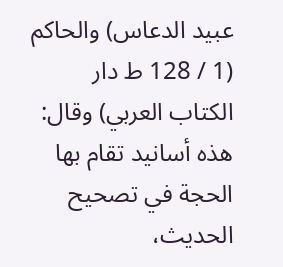عبيد الدعاس) والحاكم (1 / 128 ط دار الكتاب العربي) وقال: هذه أسانيد تقام بها الحجة في تصحيح الحديث،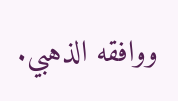ووافقه الذهبي.